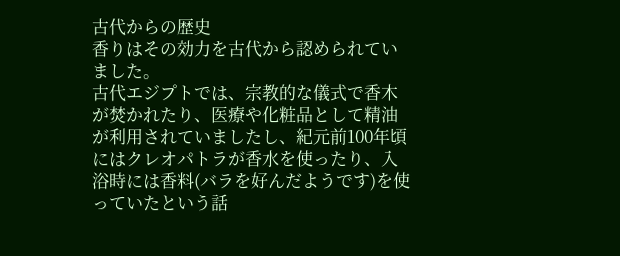古代からの歴史
香りはその効力を古代から認められていました。
古代エジプトでは、宗教的な儀式で香木が焚かれたり、医療や化粧品として精油が利用されていましたし、紀元前100年頃にはクレオパトラが香水を使ったり、入浴時には香料(バラを好んだようです)を使っていたという話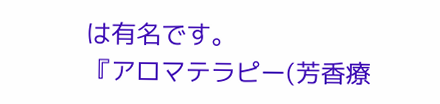は有名です。
『アロマテラピー(芳香療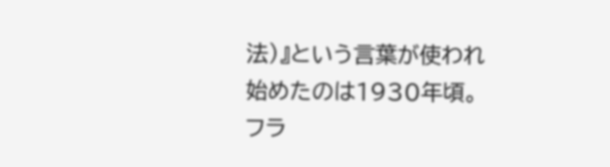法)』という言葉が使われ始めたのは1930年頃。フラ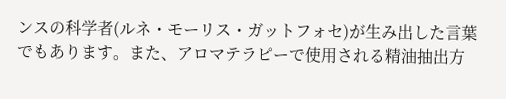ンスの科学者(ルネ・モーリス・ガットフォセ)が生み出した言葉でもあります。また、アロマテラピーで使用される精油抽出方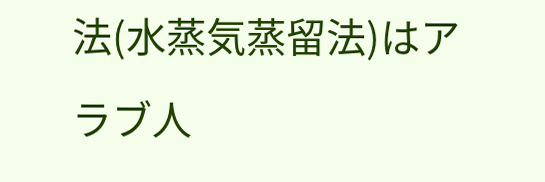法(水蒸気蒸留法)はアラブ人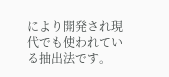により開発され現代でも使われている抽出法です。